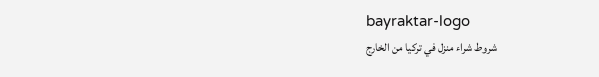bayraktar-logo
شروط شراء منزل في تركيا من الخارج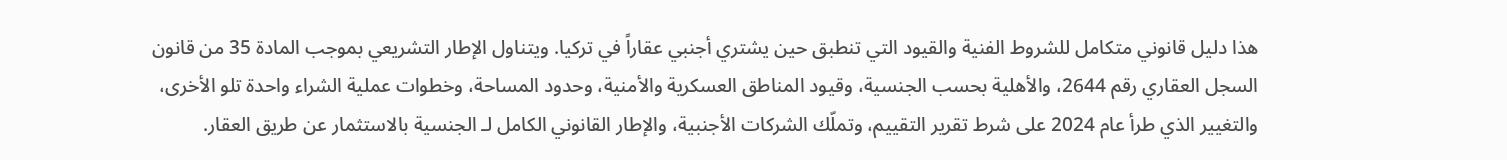هذا دليل قانوني متكامل للشروط الفنية والقيود التي تنطبق حين يشتري أجنبي عقاراً في تركيا. ويتناول الإطار التشريعي بموجب المادة 35 من قانون السجل العقاري رقم 2644، والأهلية بحسب الجنسية، وقيود المناطق العسكرية والأمنية، وحدود المساحة، وخطوات عملية الشراء واحدة تلو الأخرى، والتغيير الذي طرأ عام 2024 على شرط تقرير التقييم، وتملّك الشركات الأجنبية، والإطار القانوني الكامل لـ الجنسية بالاستثمار عن طريق العقار.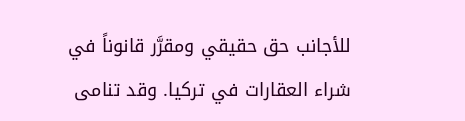للأجانب حق حقيقي ومقرَّر قانوناً في شراء العقارات في تركيا. وقد تنامى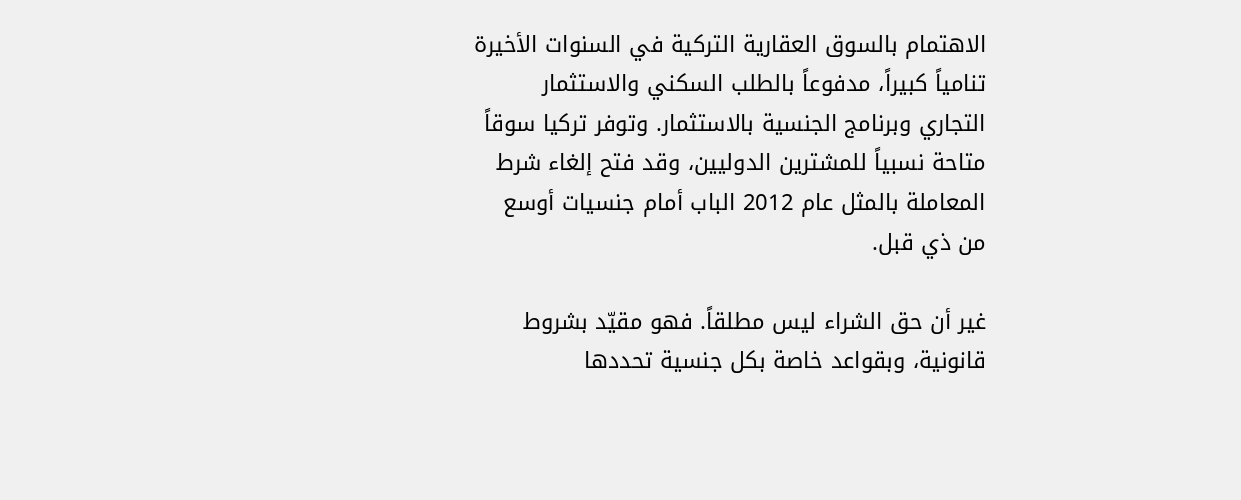الاهتمام بالسوق العقارية التركية في السنوات الأخيرة تنامياً كبيراً، مدفوعاً بالطلب السكني والاستثمار التجاري وبرنامج الجنسية بالاستثمار. وتوفر تركيا سوقاً متاحة نسبياً للمشترين الدوليين، وقد فتح إلغاء شرط المعاملة بالمثل عام 2012 الباب أمام جنسيات أوسع من ذي قبل.

غير أن حق الشراء ليس مطلقاً. فهو مقيّد بشروط قانونية، وبقواعد خاصة بكل جنسية تحددها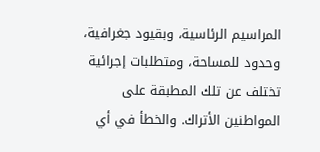المراسيم الرئاسية، وبقيود جغرافية، وحدود للمساحة، ومتطلبات إجرائية تختلف عن تلك المطبقة على المواطنين الأتراك. والخطأ في أي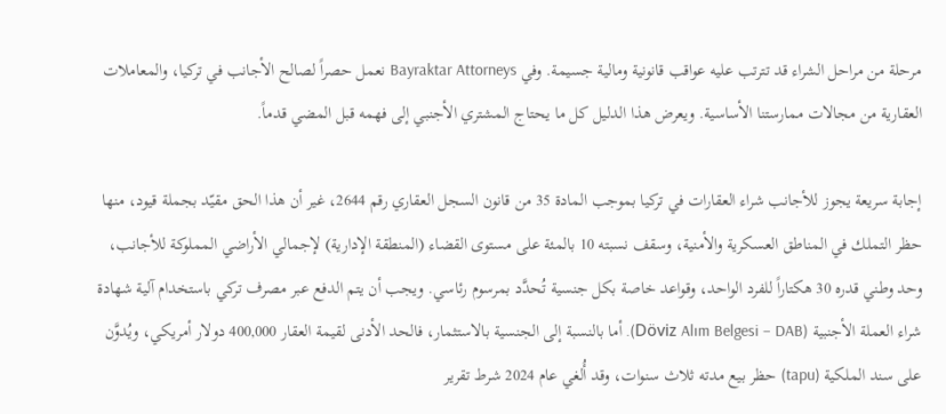مرحلة من مراحل الشراء قد تترتب عليه عواقب قانونية ومالية جسيمة. وفي Bayraktar Attorneys نعمل حصراً لصالح الأجانب في تركيا، والمعاملات العقارية من مجالات ممارستنا الأساسية. ويعرض هذا الدليل كل ما يحتاج المشتري الأجنبي إلى فهمه قبل المضي قدماً.

إجابة سريعة يجوز للأجانب شراء العقارات في تركيا بموجب المادة 35 من قانون السجل العقاري رقم 2644، غير أن هذا الحق مقيّد بجملة قيود، منها حظر التملك في المناطق العسكرية والأمنية، وسقف نسبته 10 بالمئة على مستوى القضاء (المنطقة الإدارية) لإجمالي الأراضي المملوكة للأجانب، وحد وطني قدره 30 هكتاراً للفرد الواحد، وقواعد خاصة بكل جنسية تُحدَّد بمرسوم رئاسي. ويجب أن يتم الدفع عبر مصرف تركي باستخدام آلية شهادة شراء العملة الأجنبية (Döviz Alım Belgesi – DAB). أما بالنسبة إلى الجنسية بالاستثمار، فالحد الأدنى لقيمة العقار 400,000 دولار أمريكي، ويُدوَّن على سند الملكية (tapu) حظر بيع مدته ثلاث سنوات، وقد أُلغي عام 2024 شرط تقرير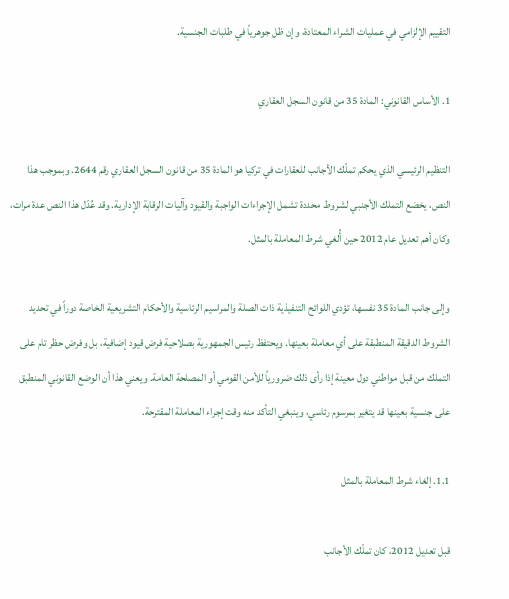التقييم الإلزامي في عمليات الشراء المعتادة، وإن ظل جوهرياً في طلبات الجنسية.

1. الأساس القانوني: المادة 35 من قانون السجل العقاري

التنظيم الرئيسي الذي يحكم تملّك الأجانب للعقارات في تركيا هو المادة 35 من قانون السجل العقاري رقم 2644. وبموجب هذا النص، يخضع التملك الأجنبي لشروط محددة تشمل الإجراءات الواجبة والقيود وآليات الرقابة الإدارية. وقد عُدّل هذا النص عدة مرات، وكان أهم تعديل عام 2012 حين أُلغي شرط المعاملة بالمثل.

وإلى جانب المادة 35 نفسها، تؤدي اللوائح التنفيذية ذات الصلة والمراسيم الرئاسية والأحكام التشريعية الخاصة دوراً في تحديد الشروط الدقيقة المنطبقة على أي معاملة بعينها. ويحتفظ رئيس الجمهورية بصلاحية فرض قيود إضافية، بل وفرض حظر تام على التملك من قبل مواطني دول معينة إذا رأى ذلك ضرورياً للأمن القومي أو المصلحة العامة. ويعني هذا أن الوضع القانوني المنطبق على جنسية بعينها قد يتغير بمرسوم رئاسي، وينبغي التأكد منه وقت إجراء المعاملة المقترحة.

1.1. إلغاء شرط المعاملة بالمثل

قبل تعديل 2012، كان تملّك الأجانب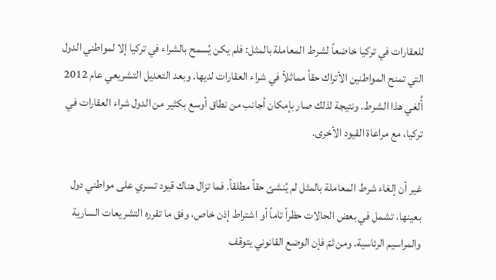للعقارات في تركيا خاضعاً لشرط المعاملة بالمثل: فلم يكن يُسمح بالشراء في تركيا إلا لمواطني الدول التي تمنح المواطنين الأتراك حقاً مماثلاً في شراء العقارات لديها. وبعد التعديل التشريعي عام 2012 أُلغي هذا الشرط. ونتيجة لذلك صار بإمكان أجانب من نطاق أوسع بكثير من الدول شراء العقارات في تركيا، مع مراعاة القيود الأخرى.

غير أن إلغاء شرط المعاملة بالمثل لم يُنشئ حقاً مطلقاً. فما تزال هناك قيود تسري على مواطني دول بعينها، تشمل في بعض الحالات حظراً تاماً أو اشتراط إذن خاص، وفق ما تقرره التشريعات السارية والمراسيم الرئاسية. ومن ثمّ فإن الوضع القانوني يتوقف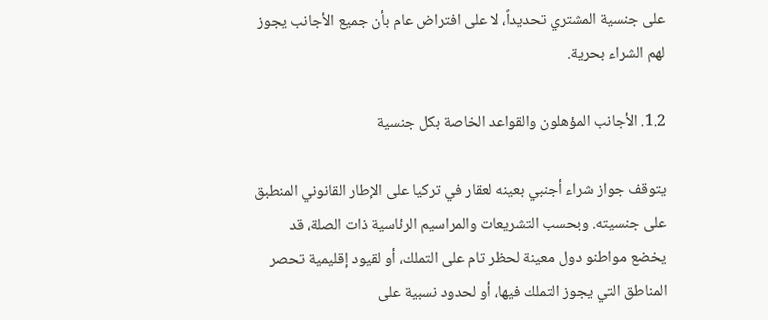على جنسية المشتري تحديداً، لا على افتراض عام بأن جميع الأجانب يجوز لهم الشراء بحرية.

1.2. الأجانب المؤهلون والقواعد الخاصة بكل جنسية

يتوقف جواز شراء أجنبي بعينه لعقار في تركيا على الإطار القانوني المنطبق على جنسيته. وبحسب التشريعات والمراسيم الرئاسية ذات الصلة، قد يخضع مواطنو دول معينة لحظر تام على التملك، أو لقيود إقليمية تحصر المناطق التي يجوز التملك فيها، أو لحدود نسبية على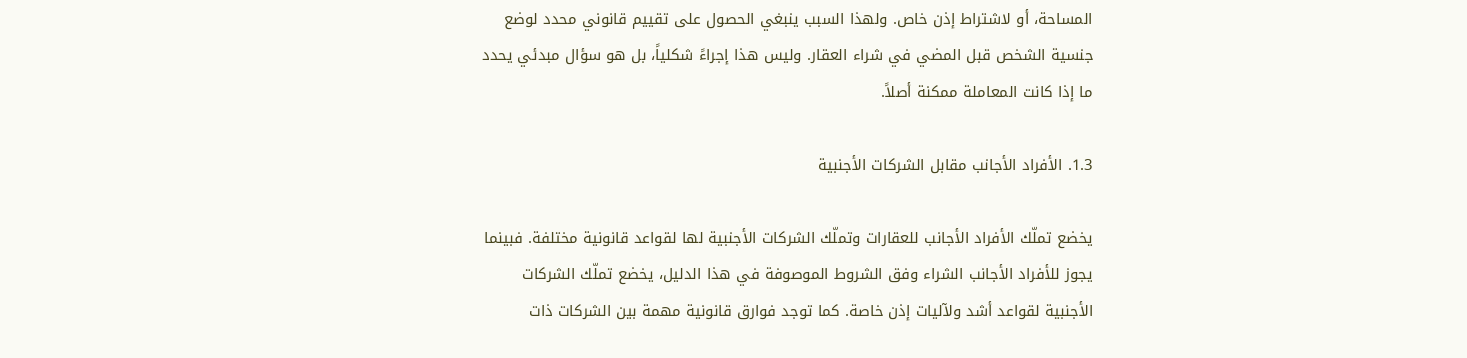المساحة، أو لاشتراط إذن خاص. ولهذا السبب ينبغي الحصول على تقييم قانوني محدد لوضع جنسية الشخص قبل المضي في شراء العقار. وليس هذا إجراءً شكلياً، بل هو سؤال مبدئي يحدد ما إذا كانت المعاملة ممكنة أصلاً.

1.3. الأفراد الأجانب مقابل الشركات الأجنبية

يخضع تملّك الأفراد الأجانب للعقارات وتملّك الشركات الأجنبية لها لقواعد قانونية مختلفة. فبينما يجوز للأفراد الأجانب الشراء وفق الشروط الموصوفة في هذا الدليل، يخضع تملّك الشركات الأجنبية لقواعد أشد ولآليات إذن خاصة. كما توجد فوارق قانونية مهمة بين الشركات ذات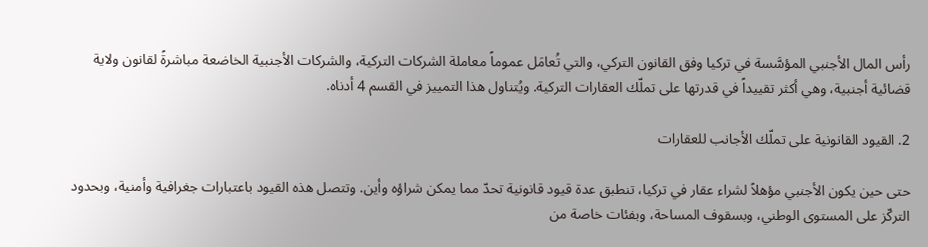رأس المال الأجنبي المؤسَّسة في تركيا وفق القانون التركي، والتي تُعامَل عموماً معاملة الشركات التركية، والشركات الأجنبية الخاضعة مباشرةً لقانون ولاية قضائية أجنبية، وهي أكثر تقييداً في قدرتها على تملّك العقارات التركية. ويُتناول هذا التمييز في القسم 4 أدناه.

2. القيود القانونية على تملّك الأجانب للعقارات

حتى حين يكون الأجنبي مؤهلاً لشراء عقار في تركيا، تنطبق عدة قيود قانونية تحدّ مما يمكن شراؤه وأين. وتتصل هذه القيود باعتبارات جغرافية وأمنية، وبحدود التركّز على المستوى الوطني، وبسقوف المساحة، وبفئات خاصة من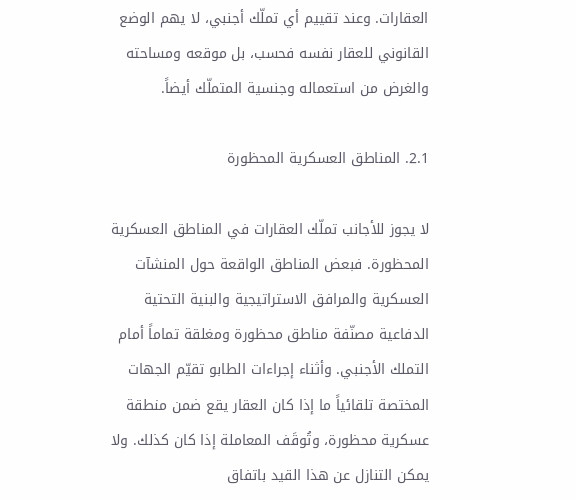العقارات. وعند تقييم أي تملّك أجنبي، لا يهم الوضع القانوني للعقار نفسه فحسب، بل موقعه ومساحته والغرض من استعماله وجنسية المتملّك أيضاً.

2.1. المناطق العسكرية المحظورة

لا يجوز للأجانب تملّك العقارات في المناطق العسكرية المحظورة. فبعض المناطق الواقعة حول المنشآت العسكرية والمرافق الاستراتيجية والبنية التحتية الدفاعية مصنّفة مناطق محظورة ومغلقة تماماً أمام التملك الأجنبي. وأثناء إجراءات الطابو تقيّم الجهات المختصة تلقائياً ما إذا كان العقار يقع ضمن منطقة عسكرية محظورة، وتُوقَف المعاملة إذا كان كذلك. ولا يمكن التنازل عن هذا القيد باتفاق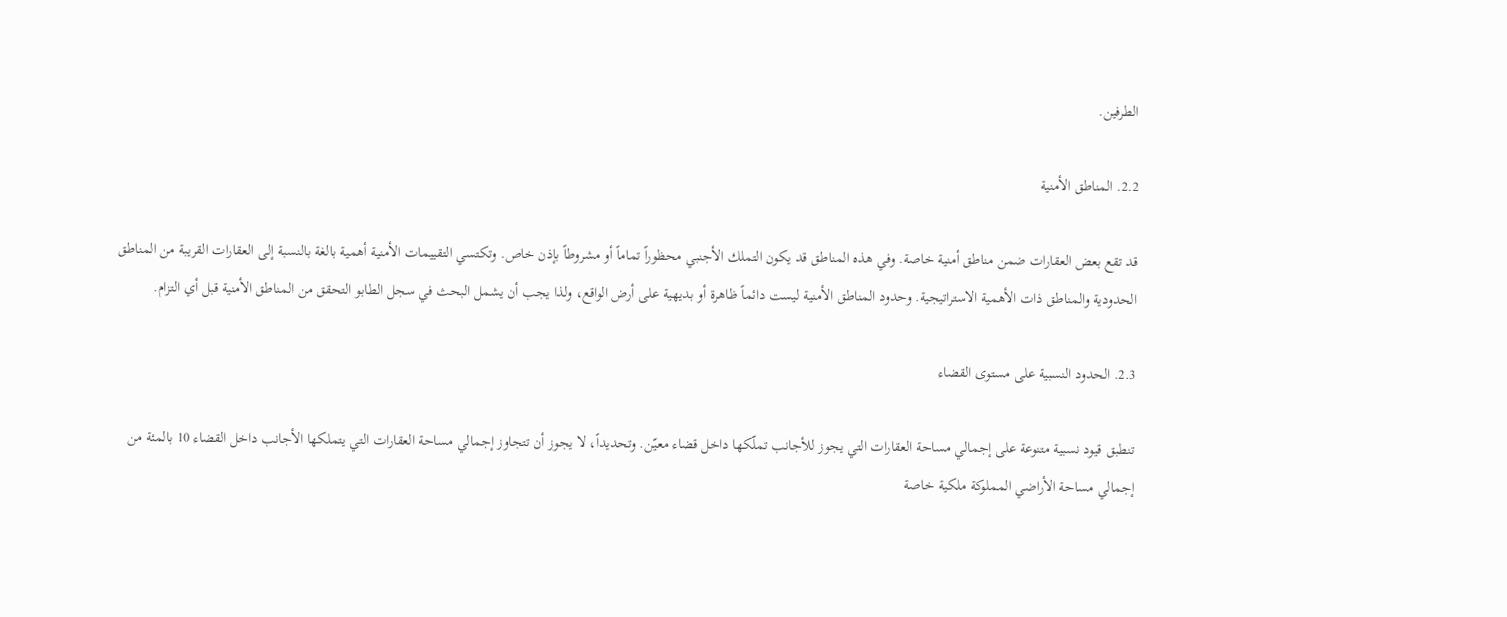الطرفين.

2.2. المناطق الأمنية

قد تقع بعض العقارات ضمن مناطق أمنية خاصة. وفي هذه المناطق قد يكون التملك الأجنبي محظوراً تماماً أو مشروطاً بإذن خاص. وتكتسي التقييمات الأمنية أهمية بالغة بالنسبة إلى العقارات القريبة من المناطق الحدودية والمناطق ذات الأهمية الاستراتيجية. وحدود المناطق الأمنية ليست دائماً ظاهرة أو بديهية على أرض الواقع، ولذا يجب أن يشمل البحث في سجل الطابو التحقق من المناطق الأمنية قبل أي التزام.

2.3. الحدود النسبية على مستوى القضاء

تنطبق قيود نسبية متنوعة على إجمالي مساحة العقارات التي يجوز للأجانب تملّكها داخل قضاء معيّن. وتحديداً، لا يجوز أن تتجاوز إجمالي مساحة العقارات التي يتملكها الأجانب داخل القضاء 10 بالمئة من إجمالي مساحة الأراضي المملوكة ملكية خاصة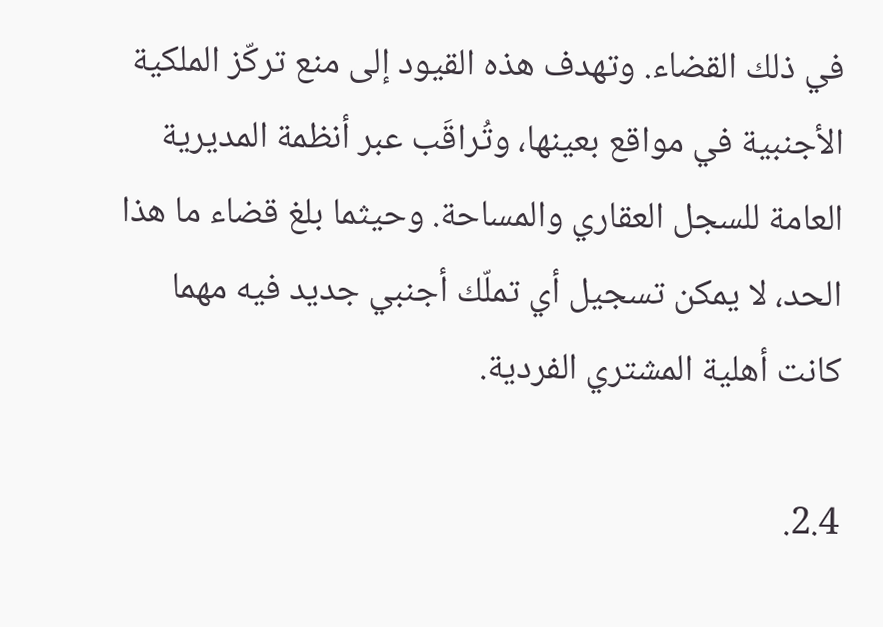في ذلك القضاء. وتهدف هذه القيود إلى منع تركّز الملكية الأجنبية في مواقع بعينها، وتُراقَب عبر أنظمة المديرية العامة للسجل العقاري والمساحة. وحيثما بلغ قضاء ما هذا الحد، لا يمكن تسجيل أي تملّك أجنبي جديد فيه مهما كانت أهلية المشتري الفردية.

2.4.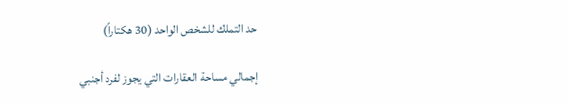حد التملك للشخص الواحد (30 هكتاراً)

إجمالي مساحة العقارات التي يجوز لفرد أجنبي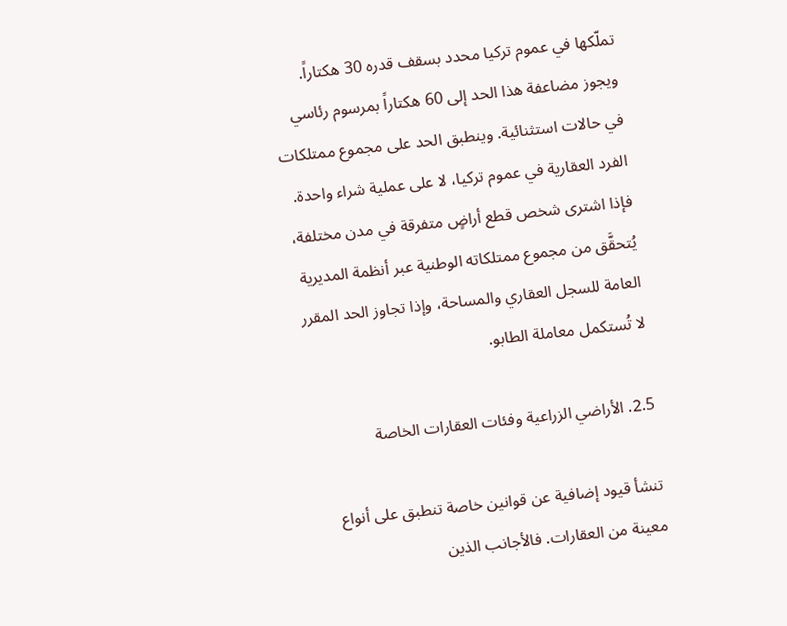تملّكها في عموم تركيا محدد بسقف قدره 30 هكتاراً. ويجوز مضاعفة هذا الحد إلى 60 هكتاراً بمرسوم رئاسي في حالات استثنائية. وينطبق الحد على مجموع ممتلكات الفرد العقارية في عموم تركيا، لا على عملية شراء واحدة. فإذا اشترى شخص قطع أراضٍ متفرقة في مدن مختلفة، يُتحقَّق من مجموع ممتلكاته الوطنية عبر أنظمة المديرية العامة للسجل العقاري والمساحة، وإذا تجاوز الحد المقرر لا تُستكمل معاملة الطابو.

2.5. الأراضي الزراعية وفئات العقارات الخاصة

تنشأ قيود إضافية عن قوانين خاصة تنطبق على أنواع معينة من العقارات. فالأجانب الذين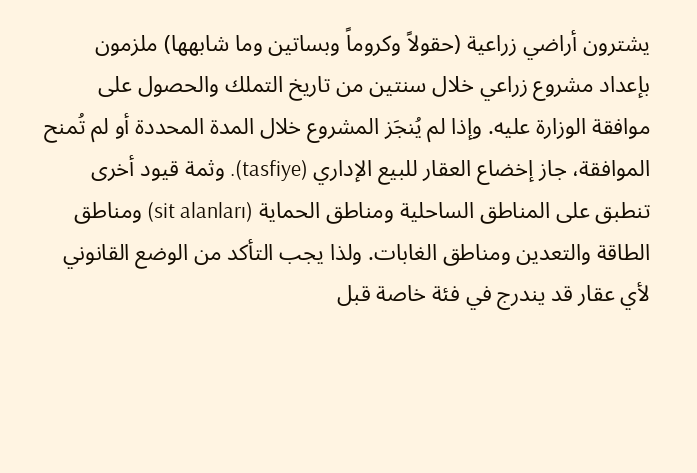يشترون أراضي زراعية (حقولاً وكروماً وبساتين وما شابهها) ملزمون بإعداد مشروع زراعي خلال سنتين من تاريخ التملك والحصول على موافقة الوزارة عليه. وإذا لم يُنجَز المشروع خلال المدة المحددة أو لم تُمنح الموافقة، جاز إخضاع العقار للبيع الإداري (tasfiye). وثمة قيود أخرى تنطبق على المناطق الساحلية ومناطق الحماية (sit alanları) ومناطق الطاقة والتعدين ومناطق الغابات. ولذا يجب التأكد من الوضع القانوني لأي عقار قد يندرج في فئة خاصة قبل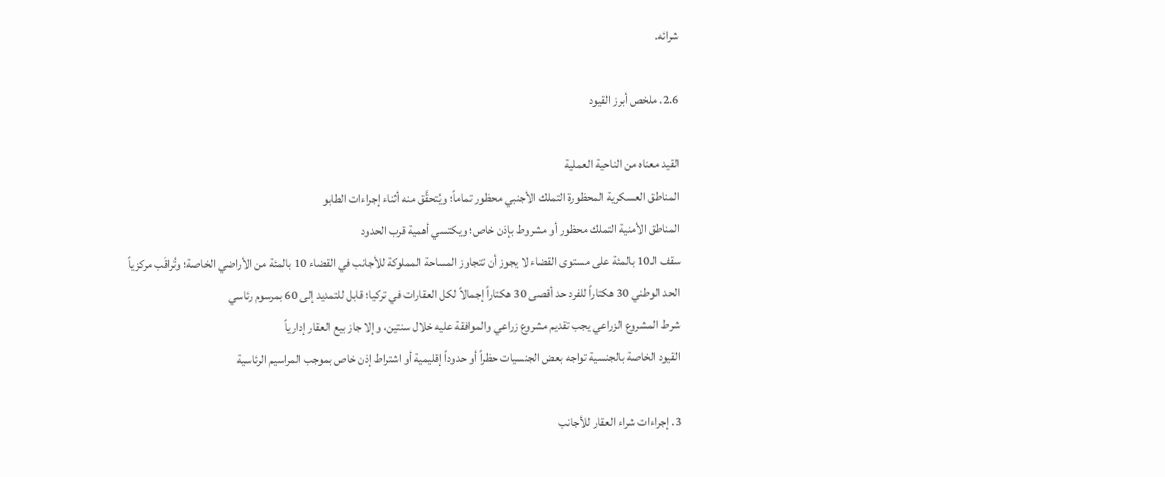شرائه.

2.6. ملخص أبرز القيود

القيد معناه من الناحية العملية
المناطق العسكرية المحظورة التملك الأجنبي محظور تماماً؛ ويُتحقَّق منه أثناء إجراءات الطابو
المناطق الأمنية التملك محظور أو مشروط بإذن خاص؛ ويكتسي أهمية قرب الحدود
سقف الـ10 بالمئة على مستوى القضاء لا يجوز أن تتجاوز المساحة المملوكة للأجانب في القضاء 10 بالمئة من الأراضي الخاصة؛ وتُراقَب مركزياً
الحد الوطني 30 هكتاراً للفرد حد أقصى 30 هكتاراً إجمالاً لكل العقارات في تركيا؛ قابل للتمديد إلى 60 بمرسوم رئاسي
شرط المشروع الزراعي يجب تقديم مشروع زراعي والموافقة عليه خلال سنتين، وإلا جاز بيع العقار إدارياً
القيود الخاصة بالجنسية تواجه بعض الجنسيات حظراً أو حدوداً إقليمية أو اشتراط إذن خاص بموجب المراسيم الرئاسية

3. إجراءات شراء العقار للأجانب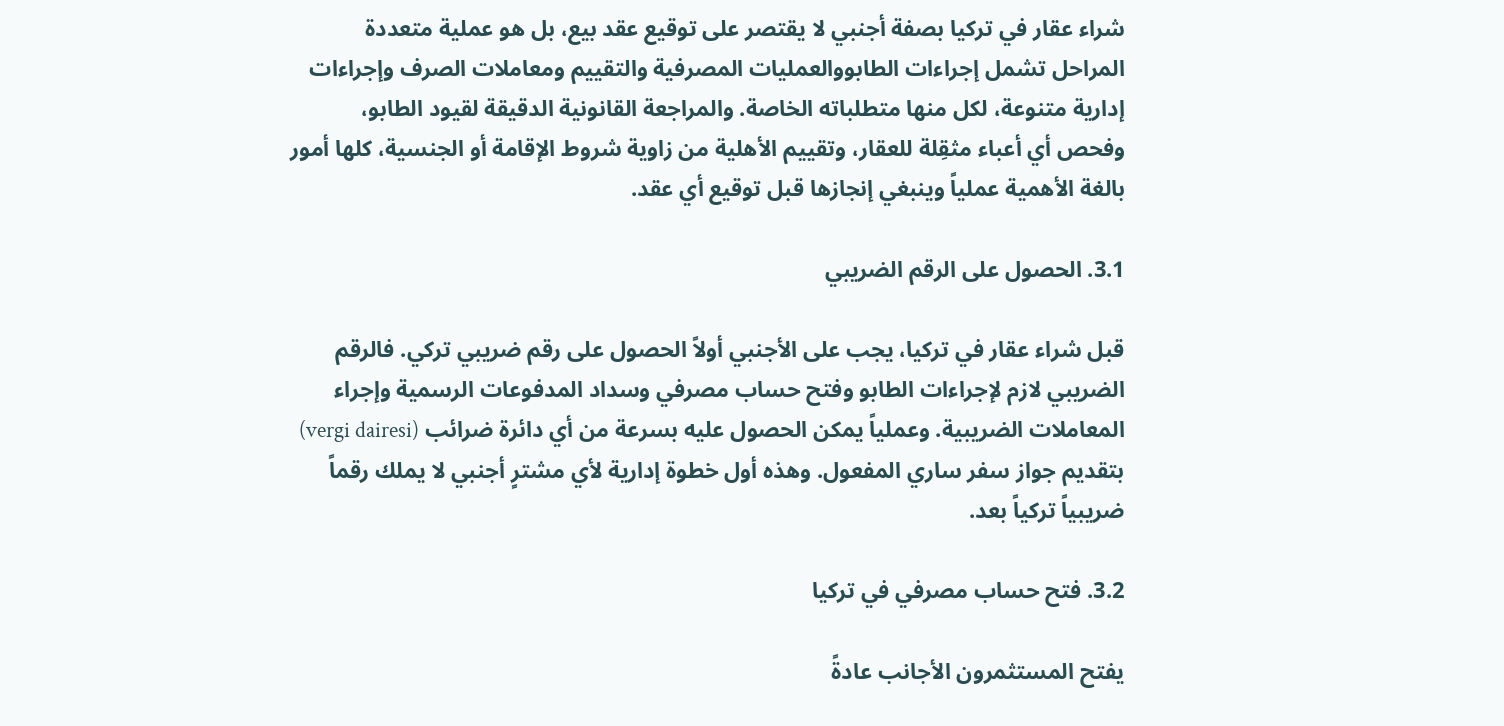شراء عقار في تركيا بصفة أجنبي لا يقتصر على توقيع عقد بيع، بل هو عملية متعددة المراحل تشمل إجراءات الطابووالعمليات المصرفية والتقييم ومعاملات الصرف وإجراءات إدارية متنوعة، لكل منها متطلباته الخاصة. والمراجعة القانونية الدقيقة لقيود الطابو، وفحص أي أعباء مثقِلة للعقار، وتقييم الأهلية من زاوية شروط الإقامة أو الجنسية، كلها أمور بالغة الأهمية عملياً وينبغي إنجازها قبل توقيع أي عقد.

3.1. الحصول على الرقم الضريبي

قبل شراء عقار في تركيا، يجب على الأجنبي أولاً الحصول على رقم ضريبي تركي. فالرقم الضريبي لازم لإجراءات الطابو وفتح حساب مصرفي وسداد المدفوعات الرسمية وإجراء المعاملات الضريبية. وعملياً يمكن الحصول عليه بسرعة من أي دائرة ضرائب (vergi dairesi) بتقديم جواز سفر ساري المفعول. وهذه أول خطوة إدارية لأي مشترٍ أجنبي لا يملك رقماً ضريبياً تركياً بعد.

3.2. فتح حساب مصرفي في تركيا

يفتح المستثمرون الأجانب عادةً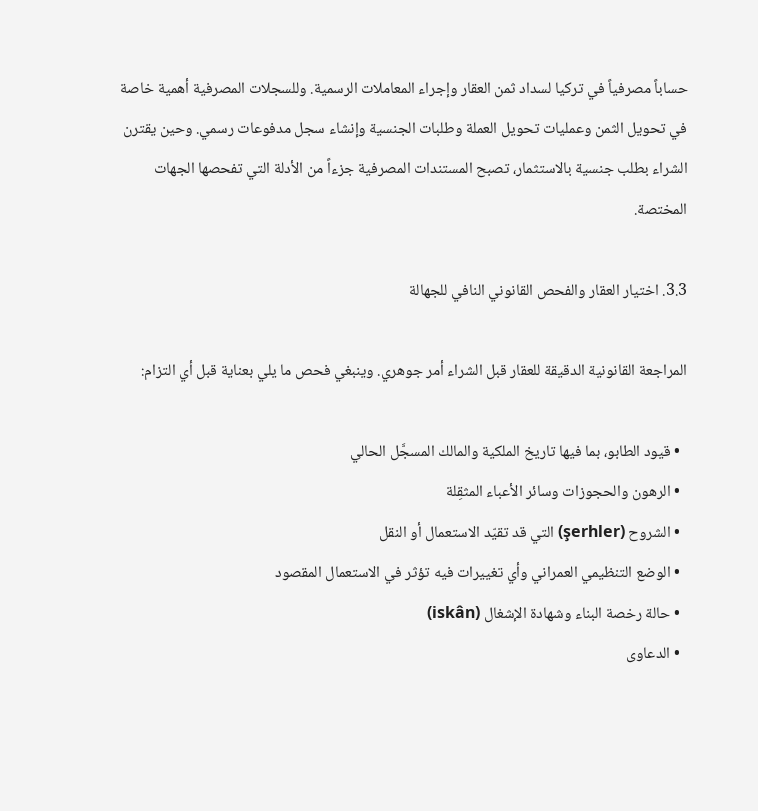حساباً مصرفياً في تركيا لسداد ثمن العقار وإجراء المعاملات الرسمية. وللسجلات المصرفية أهمية خاصة في تحويل الثمن وعمليات تحويل العملة وطلبات الجنسية وإنشاء سجل مدفوعات رسمي. وحين يقترن الشراء بطلب جنسية بالاستثمار، تصبح المستندات المصرفية جزءاً من الأدلة التي تفحصها الجهات المختصة.

3.3. اختيار العقار والفحص القانوني النافي للجهالة

المراجعة القانونية الدقيقة للعقار قبل الشراء أمر جوهري. وينبغي فحص ما يلي بعناية قبل أي التزام:

  • قيود الطابو، بما فيها تاريخ الملكية والمالك المسجَّل الحالي
  • الرهون والحجوزات وسائر الأعباء المثقِلة
  • الشروح (şerhler) التي قد تقيّد الاستعمال أو النقل
  • الوضع التنظيمي العمراني وأي تغييرات فيه تؤثر في الاستعمال المقصود
  • حالة رخصة البناء وشهادة الإشغال (iskân)
  • الدعاوى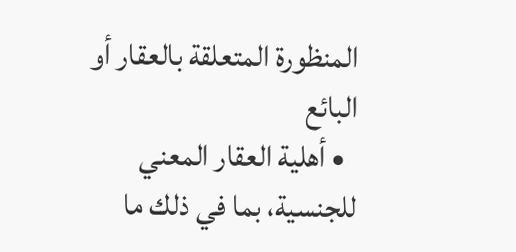المنظورة المتعلقة بالعقار أو البائع
  • أهلية العقار المعني للجنسية، بما في ذلك ما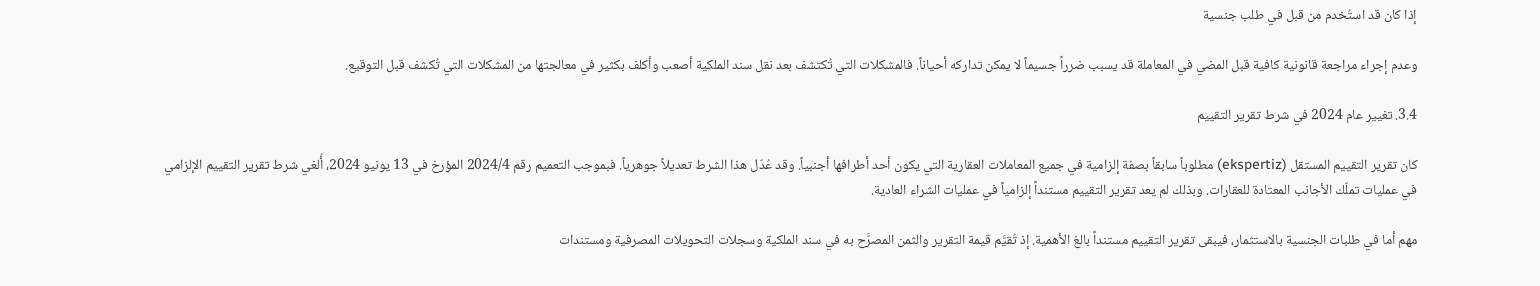إذا كان قد استُخدم من قبل في طلب جنسية

وعدم إجراء مراجعة قانونية كافية قبل المضي في المعاملة قد يسبب ضرراً جسيماً لا يمكن تداركه أحياناً. فالمشكلات التي تُكتشف بعد نقل سند الملكية أصعب وأكلف بكثير في معالجتها من المشكلات التي تُكشف قبل التوقيع.

3.4. تغيير عام 2024 في شرط تقرير التقييم

كان تقرير التقييم المستقل (ekspertiz) مطلوباً سابقاً بصفة إلزامية في جميع المعاملات العقارية التي يكون أحد أطرافها أجنبياً. وقد عُدّل هذا الشرط تعديلاً جوهرياً. فبموجب التعميم رقم 2024/4 المؤرخ في 13 يونيو 2024، أُلغي شرط تقرير التقييم الإلزامي في عمليات تملّك الأجانب المعتادة للعقارات. وبذلك لم يعد تقرير التقييم مستنداً إلزامياً في عمليات الشراء العادية.

مهم أما في طلبات الجنسية بالاستثمار، فيبقى تقرير التقييم مستنداً بالغ الأهمية. إذ تُقيَّم قيمة التقرير والثمن المصرَّح به في سند الملكية وسجلات التحويلات المصرفية ومستندات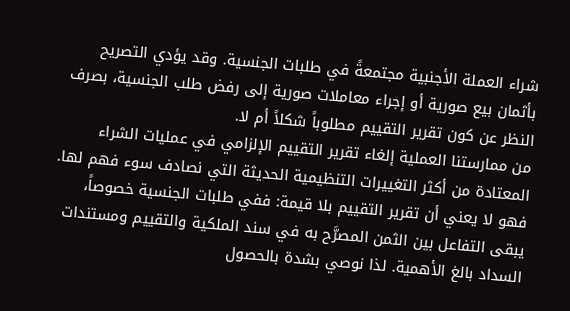شراء العملة الأجنبية مجتمعةً في طلبات الجنسية. وقد يؤدي التصريح بأثمان بيع صورية أو إجراء معاملات صورية إلى رفض طلب الجنسية، بصرف النظر عن كون تقرير التقييم مطلوباً شكلاً أم لا.
من ممارستنا العملية إلغاء تقرير التقييم الإلزامي في عمليات الشراء المعتادة من أكثر التغييرات التنظيمية الحديثة التي نصادف سوء فهم لها. فهو لا يعني أن تقرير التقييم بلا قيمة: ففي طلبات الجنسية خصوصاً، يبقى التفاعل بين الثمن المصرَّح به في سند الملكية والتقييم ومستندات السداد بالغ الأهمية. لذا نوصي بشدة بالحصول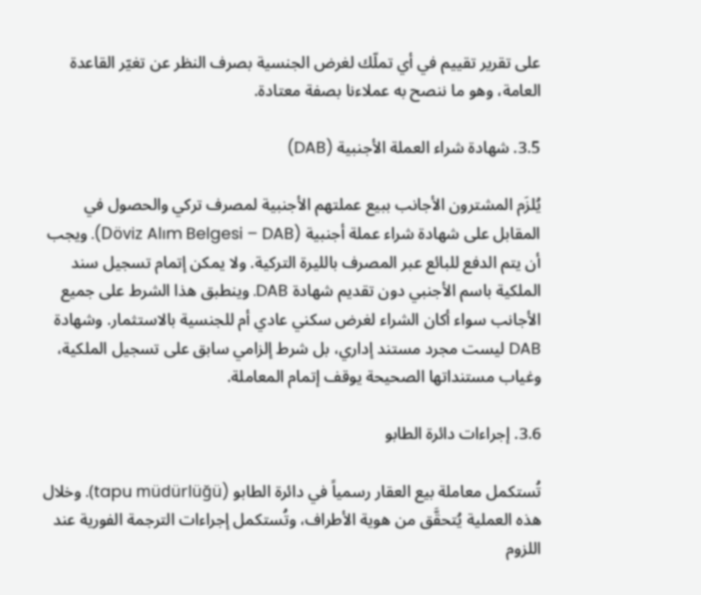على تقرير تقييم في أي تملّك لغرض الجنسية بصرف النظر عن تغيّر القاعدة العامة، وهو ما ننصح به عملاءنا بصفة معتادة.

3.5. شهادة شراء العملة الأجنبية (DAB)

يُلزَم المشترون الأجانب ببيع عملتهم الأجنبية لمصرف تركي والحصول في المقابل على شهادة شراء عملة أجنبية (Döviz Alım Belgesi – DAB). ويجب أن يتم الدفع للبائع عبر المصرف بالليرة التركية. ولا يمكن إتمام تسجيل سند الملكية باسم الأجنبي دون تقديم شهادة DAB. وينطبق هذا الشرط على جميع الأجانب سواء أكان الشراء لغرض سكني عادي أم للجنسية بالاستثمار. وشهادة DAB ليست مجرد مستند إداري، بل شرط إلزامي سابق على تسجيل الملكية، وغياب مستنداتها الصحيحة يوقف إتمام المعاملة.

3.6. إجراءات دائرة الطابو

تُستكمل معاملة بيع العقار رسمياً في دائرة الطابو (tapu müdürlüğü). وخلال هذه العملية يُتحقَّق من هوية الأطراف، وتُستكمل إجراءات الترجمة الفورية عند اللزوم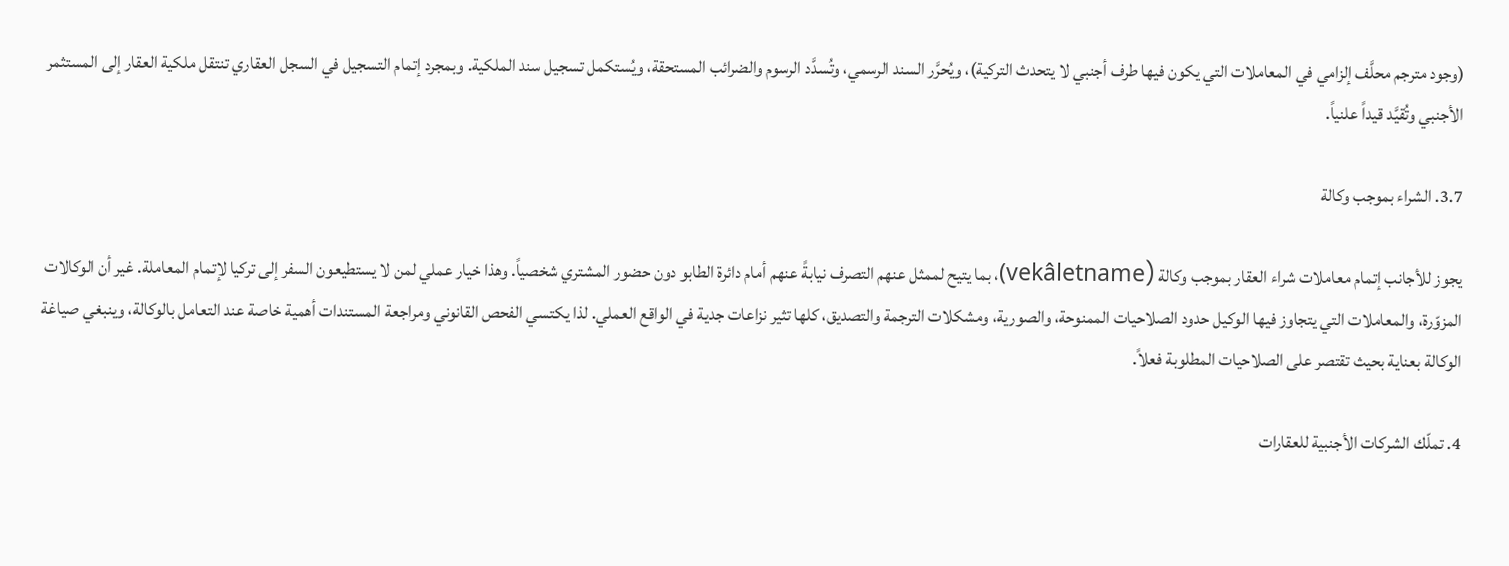(وجود مترجم محلَّف إلزامي في المعاملات التي يكون فيها طرف أجنبي لا يتحدث التركية)، ويُحرَّر السند الرسمي، وتُسدَّد الرسوم والضرائب المستحقة، ويُستكمل تسجيل سند الملكية. وبمجرد إتمام التسجيل في السجل العقاري تنتقل ملكية العقار إلى المستثمر الأجنبي وتُقيَّد قيداً علنياً.

3.7. الشراء بموجب وكالة

يجوز للأجانب إتمام معاملات شراء العقار بموجب وكالة (vekâletname)، بما يتيح لممثل عنهم التصرف نيابةً عنهم أمام دائرة الطابو دون حضور المشتري شخصياً. وهذا خيار عملي لمن لا يستطيعون السفر إلى تركيا لإتمام المعاملة. غير أن الوكالات المزوّرة، والمعاملات التي يتجاوز فيها الوكيل حدود الصلاحيات الممنوحة، والصورية، ومشكلات الترجمة والتصديق، كلها تثير نزاعات جدية في الواقع العملي. لذا يكتسي الفحص القانوني ومراجعة المستندات أهمية خاصة عند التعامل بالوكالة، وينبغي صياغة الوكالة بعناية بحيث تقتصر على الصلاحيات المطلوبة فعلاً.

4. تملّك الشركات الأجنبية للعقارات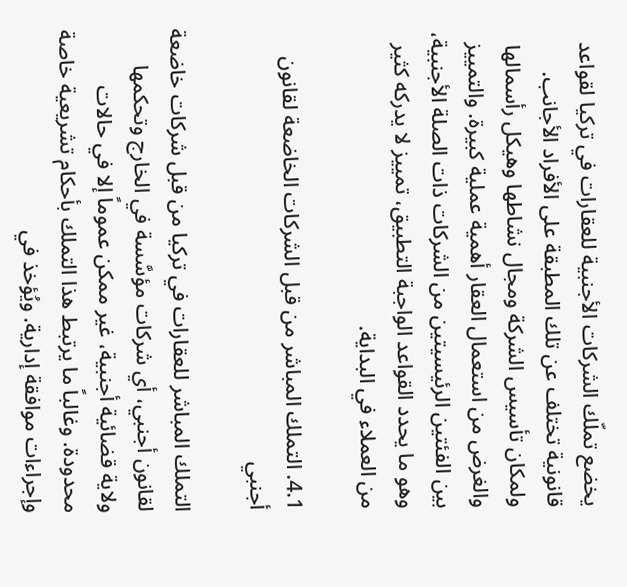يخضع تملّك الشركات الأجنبية للعقارات في تركيا لقواعد قانونية تختلف عن تلك المطبقة على الأفراد الأجانب. ولمكان تأسيس الشركة ومجال نشاطها وهيكل رأسمالها والغرض من استعمال العقار أهمية عملية كبيرة. والتمييز بين الفئتين الرئيسيتين من الشركات ذات الصلة الأجنبية، وهو ما يحدد القواعد الواجبة التطبيق، تمييز لا يدركه كثير من العملاء في البداية.

4.1. التملك المباشر من قبل الشركات الخاضعة لقانون أجنبي

التملك المباشر للعقارات في تركيا من قبل شركات خاضعة لقانون أجنبي، أي شركات مؤسَّسة في الخارج وتحكمها ولاية قضائية أجنبية، غير ممكن عموماً إلا في حالات محدودة. وغالباً ما يرتبط هذا التملك بأحكام تشريعية خاصة وإجراءات موافقة إدارية. ويُؤخذ في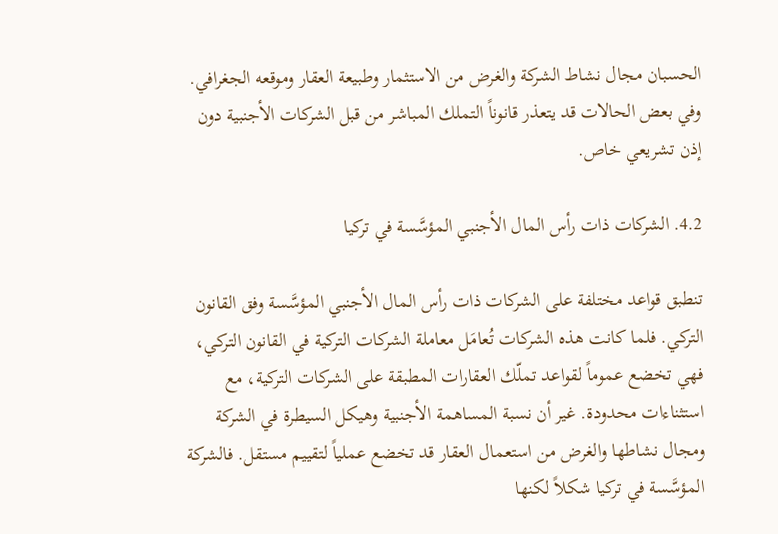الحسبان مجال نشاط الشركة والغرض من الاستثمار وطبيعة العقار وموقعه الجغرافي. وفي بعض الحالات قد يتعذر قانوناً التملك المباشر من قبل الشركات الأجنبية دون إذن تشريعي خاص.

4.2. الشركات ذات رأس المال الأجنبي المؤسَّسة في تركيا

تنطبق قواعد مختلفة على الشركات ذات رأس المال الأجنبي المؤسَّسة وفق القانون التركي. فلما كانت هذه الشركات تُعامَل معاملة الشركات التركية في القانون التركي، فهي تخضع عموماً لقواعد تملّك العقارات المطبقة على الشركات التركية، مع استثناءات محدودة. غير أن نسبة المساهمة الأجنبية وهيكل السيطرة في الشركة ومجال نشاطها والغرض من استعمال العقار قد تخضع عملياً لتقييم مستقل. فالشركة المؤسَّسة في تركيا شكلاً لكنها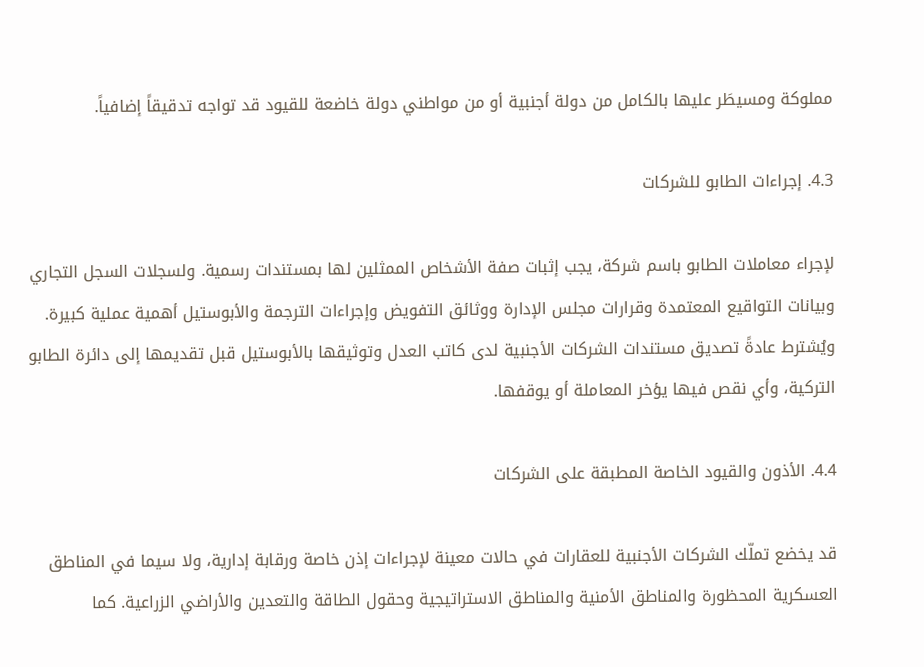مملوكة ومسيطَر عليها بالكامل من دولة أجنبية أو من مواطني دولة خاضعة للقيود قد تواجه تدقيقاً إضافياً.

4.3. إجراءات الطابو للشركات

لإجراء معاملات الطابو باسم شركة، يجب إثبات صفة الأشخاص الممثلين لها بمستندات رسمية. ولسجلات السجل التجاري وبيانات التواقيع المعتمدة وقرارات مجلس الإدارة ووثائق التفويض وإجراءات الترجمة والأبوستيل أهمية عملية كبيرة. ويُشترط عادةً تصديق مستندات الشركات الأجنبية لدى كاتب العدل وتوثيقها بالأبوستيل قبل تقديمها إلى دائرة الطابو التركية، وأي نقص فيها يؤخر المعاملة أو يوقفها.

4.4. الأذون والقيود الخاصة المطبقة على الشركات

قد يخضع تملّك الشركات الأجنبية للعقارات في حالات معينة لإجراءات إذن خاصة ورقابة إدارية، ولا سيما في المناطق العسكرية المحظورة والمناطق الأمنية والمناطق الاستراتيجية وحقول الطاقة والتعدين والأراضي الزراعية. كما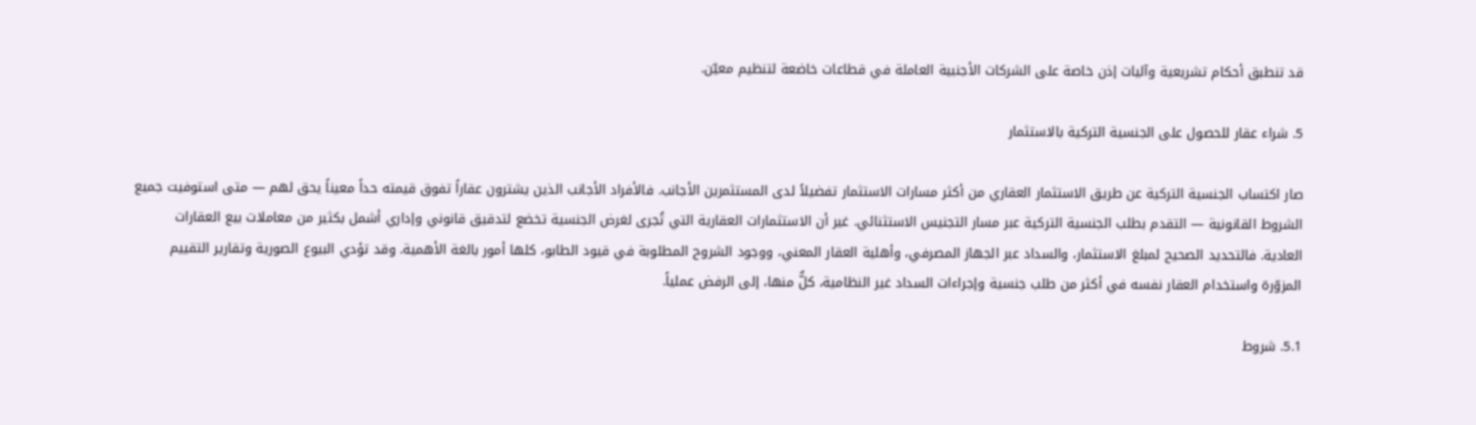قد تنطبق أحكام تشريعية وآليات إذن خاصة على الشركات الأجنبية العاملة في قطاعات خاضعة لتنظيم معيّن.

5. شراء عقار للحصول على الجنسية التركية بالاستثمار

صار اكتساب الجنسية التركية عن طريق الاستثمار العقاري من أكثر مسارات الاستثمار تفضيلاً لدى المستثمرين الأجانب. فالأفراد الأجانب الذين يشترون عقاراً تفوق قيمته حداً معيناً يحق لهم — متى استوفيت جميع الشروط القانونية — التقدم بطلب الجنسية التركية عبر مسار التجنيس الاستثنائي. غير أن الاستثمارات العقارية التي تُجرى لغرض الجنسية تخضع لتدقيق قانوني وإداري أشمل بكثير من معاملات بيع العقارات العادية. فالتحديد الصحيح لمبلغ الاستثمار، والسداد عبر الجهاز المصرفي، وأهلية العقار المعني، ووجود الشروح المطلوبة في قيود الطابو، كلها أمور بالغة الأهمية. وقد تؤدي البيوع الصورية وتقارير التقييم المزوّرة واستخدام العقار نفسه في أكثر من طلب جنسية وإجراءات السداد غير النظامية، كلٌّ منها، إلى الرفض عملياً.

5.1. شروط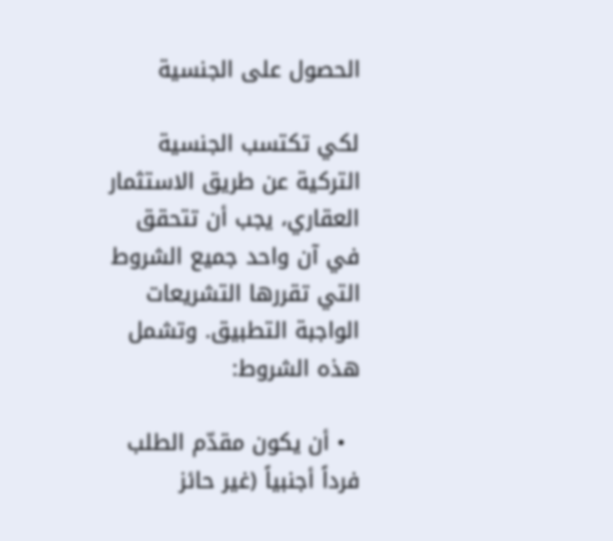الحصول على الجنسية

لكي تكتسب الجنسية التركية عن طريق الاستثمار العقاري، يجب أن تتحقق في آن واحد جميع الشروط التي تقررها التشريعات الواجبة التطبيق. وتشمل هذه الشروط:

  • أن يكون مقدّم الطلب فرداً أجنبياً (غير حائز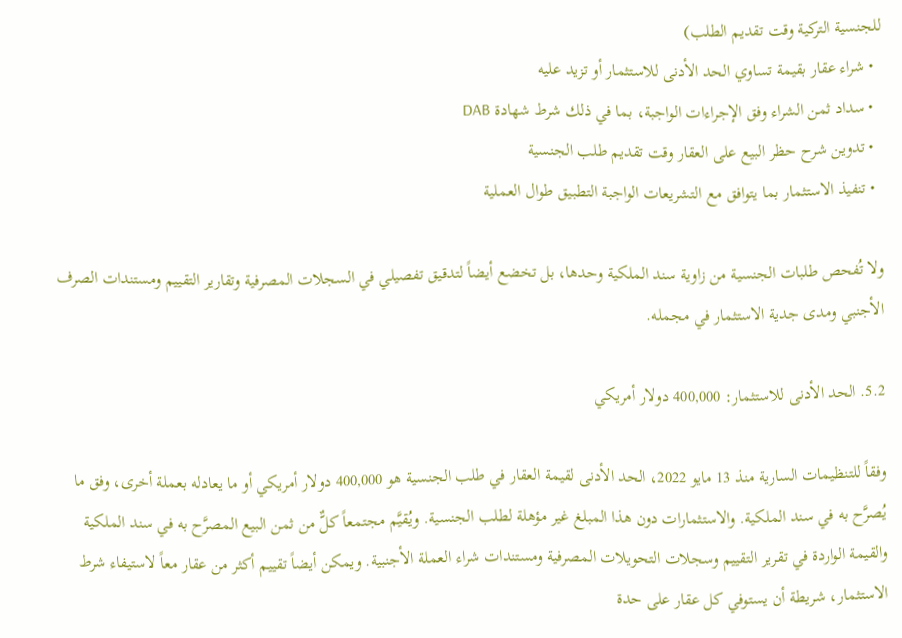للجنسية التركية وقت تقديم الطلب)
  • شراء عقار بقيمة تساوي الحد الأدنى للاستثمار أو تزيد عليه
  • سداد ثمن الشراء وفق الإجراءات الواجبة، بما في ذلك شرط شهادة DAB
  • تدوين شرح حظر البيع على العقار وقت تقديم طلب الجنسية
  • تنفيذ الاستثمار بما يتوافق مع التشريعات الواجبة التطبيق طوال العملية

ولا تُفحص طلبات الجنسية من زاوية سند الملكية وحدها، بل تخضع أيضاً لتدقيق تفصيلي في السجلات المصرفية وتقارير التقييم ومستندات الصرف الأجنبي ومدى جدية الاستثمار في مجمله.

5.2. الحد الأدنى للاستثمار: 400,000 دولار أمريكي

وفقاً للتنظيمات السارية منذ 13 مايو 2022، الحد الأدنى لقيمة العقار في طلب الجنسية هو 400,000 دولار أمريكي أو ما يعادله بعملة أخرى، وفق ما يُصرَّح به في سند الملكية. والاستثمارات دون هذا المبلغ غير مؤهلة لطلب الجنسية. ويُقيَّم مجتمعاً كلٌّ من ثمن البيع المصرَّح به في سند الملكية والقيمة الواردة في تقرير التقييم وسجلات التحويلات المصرفية ومستندات شراء العملة الأجنبية. ويمكن أيضاً تقييم أكثر من عقار معاً لاستيفاء شرط الاستثمار، شريطة أن يستوفي كل عقار على حدة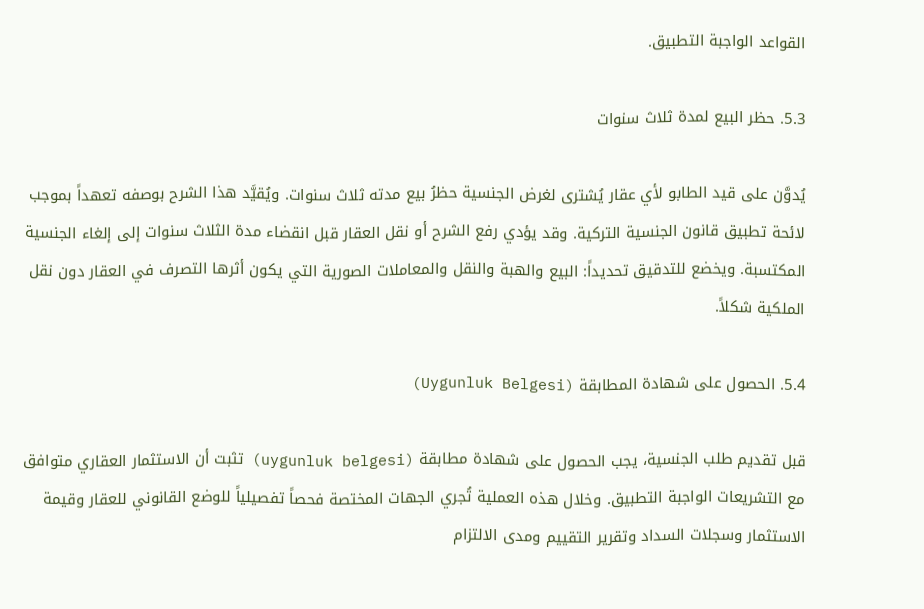القواعد الواجبة التطبيق.

5.3. حظر البيع لمدة ثلاث سنوات

يُدوَّن على قيد الطابو لأي عقار يُشترى لغرض الجنسية حظرُ بيع مدته ثلاث سنوات. ويُقيَّد هذا الشرح بوصفه تعهداً بموجب لائحة تطبيق قانون الجنسية التركية. وقد يؤدي رفع الشرح أو نقل العقار قبل انقضاء مدة الثلاث سنوات إلى إلغاء الجنسية المكتسبة. ويخضع للتدقيق تحديداً: البيع والهبة والنقل والمعاملات الصورية التي يكون أثرها التصرف في العقار دون نقل الملكية شكلاً.

5.4. الحصول على شهادة المطابقة (Uygunluk Belgesi)

قبل تقديم طلب الجنسية، يجب الحصول على شهادة مطابقة (uygunluk belgesi) تثبت أن الاستثمار العقاري متوافق مع التشريعات الواجبة التطبيق. وخلال هذه العملية تُجري الجهات المختصة فحصاً تفصيلياً للوضع القانوني للعقار وقيمة الاستثمار وسجلات السداد وتقرير التقييم ومدى الالتزام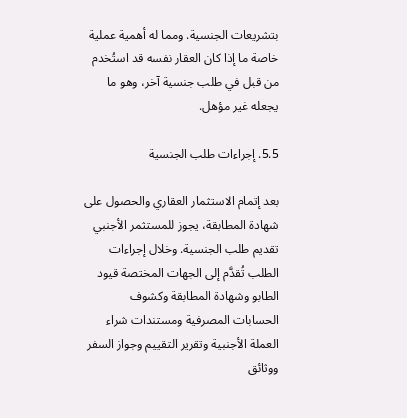بتشريعات الجنسية. ومما له أهمية عملية خاصة ما إذا كان العقار نفسه قد استُخدم من قبل في طلب جنسية آخر، وهو ما يجعله غير مؤهل.

5.5. إجراءات طلب الجنسية

بعد إتمام الاستثمار العقاري والحصول على شهادة المطابقة، يجوز للمستثمر الأجنبي تقديم طلب الجنسية. وخلال إجراءات الطلب تُقدَّم إلى الجهات المختصة قيود الطابو وشهادة المطابقة وكشوف الحسابات المصرفية ومستندات شراء العملة الأجنبية وتقرير التقييم وجواز السفر ووثائق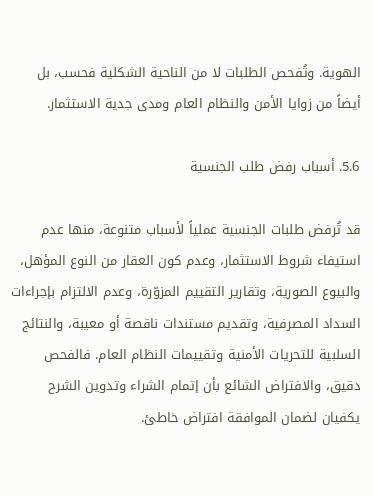الهوية. وتُفحص الطلبات لا من الناحية الشكلية فحسب، بل أيضاً من زوايا الأمن والنظام العام ومدى جدية الاستثمار.

5.6. أسباب رفض طلب الجنسية

قد تُرفض طلبات الجنسية عملياً لأسباب متنوعة، منها عدم استيفاء شروط الاستثمار، وعدم كون العقار من النوع المؤهل، والبيوع الصورية، وتقارير التقييم المزوّرة، وعدم الالتزام بإجراءات السداد المصرفية، وتقديم مستندات ناقصة أو معيبة، والنتائج السلبية للتحريات الأمنية وتقييمات النظام العام. فالفحص دقيق، والافتراض الشائع بأن إتمام الشراء وتدوين الشرح يكفيان لضمان الموافقة افتراض خاطئ.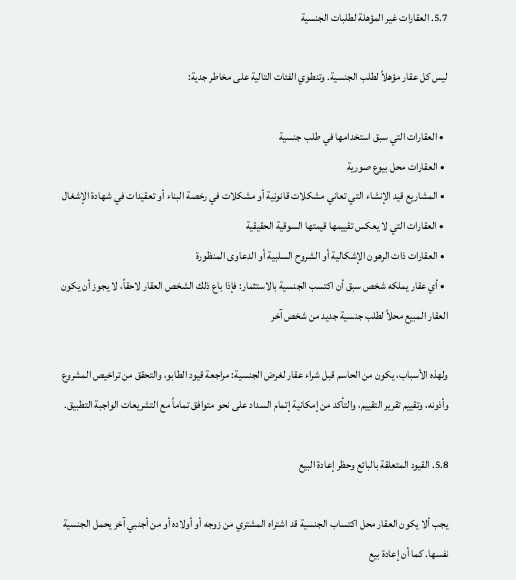5.7. العقارات غير المؤهلة لطلبات الجنسية

ليس كل عقار مؤهلاً لطلب الجنسية. وتنطوي الفئات التالية على مخاطر جدية:

  • العقارات التي سبق استخدامها في طلب جنسية
  • العقارات محل بيوع صورية
  • المشاريع قيد الإنشاء التي تعاني مشكلات قانونية أو مشكلات في رخصة البناء أو تعقيدات في شهادة الإشغال
  • العقارات التي لا يعكس تقييمها قيمتها السوقية الحقيقية
  • العقارات ذات الرهون الإشكالية أو الشروح السلبية أو الدعاوى المنظورة
  • أي عقار يملكه شخص سبق أن اكتسب الجنسية بالاستثمار: فإذا باع ذلك الشخص العقار لاحقاً، لا يجوز أن يكون العقار المبيع محلاً لطلب جنسية جديد من شخص آخر

ولهذه الأسباب، يكون من الحاسم قبل شراء عقار لغرض الجنسية: مراجعة قيود الطابو، والتحقق من تراخيص المشروع وأذونه، وتقييم تقرير التقييم، والتأكد من إمكانية إتمام السداد على نحو متوافق تماماً مع التشريعات الواجبة التطبيق.

5.8. القيود المتعلقة بالبائع وحظر إعادة البيع

يجب ألا يكون العقار محل اكتساب الجنسية قد اشتراه المشتري من زوجه أو أولاده أو من أجنبي آخر يحمل الجنسية نفسها. كما أن إعادة بيع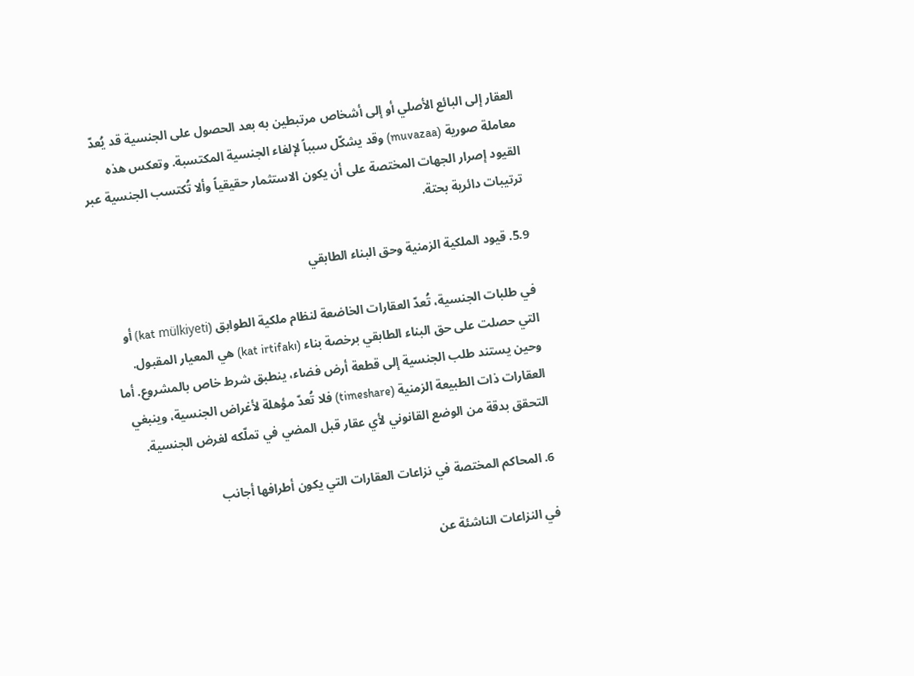العقار إلى البائع الأصلي أو إلى أشخاص مرتبطين به بعد الحصول على الجنسية قد يُعدّ معاملة صورية (muvazaa) وقد يشكّل سبباً لإلغاء الجنسية المكتسبة. وتعكس هذه القيود إصرار الجهات المختصة على أن يكون الاستثمار حقيقياً وألا تُكتسب الجنسية عبر ترتيبات دائرية بحتة.

5.9. قيود الملكية الزمنية وحق البناء الطابقي

في طلبات الجنسية، تُعدّ العقارات الخاضعة لنظام ملكية الطوابق (kat mülkiyeti) أو التي حصلت على حق البناء الطابقي برخصة بناء (kat irtifakı) هي المعيار المقبول. وحين يستند طلب الجنسية إلى قطعة أرض فضاء، ينطبق شرط خاص بالمشروع. أما العقارات ذات الطبيعة الزمنية (timeshare) فلا تُعدّ مؤهلة لأغراض الجنسية، وينبغي التحقق بدقة من الوضع القانوني لأي عقار قبل المضي في تملّكه لغرض الجنسية.

6. المحاكم المختصة في نزاعات العقارات التي يكون أطرافها أجانب

في النزاعات الناشئة عن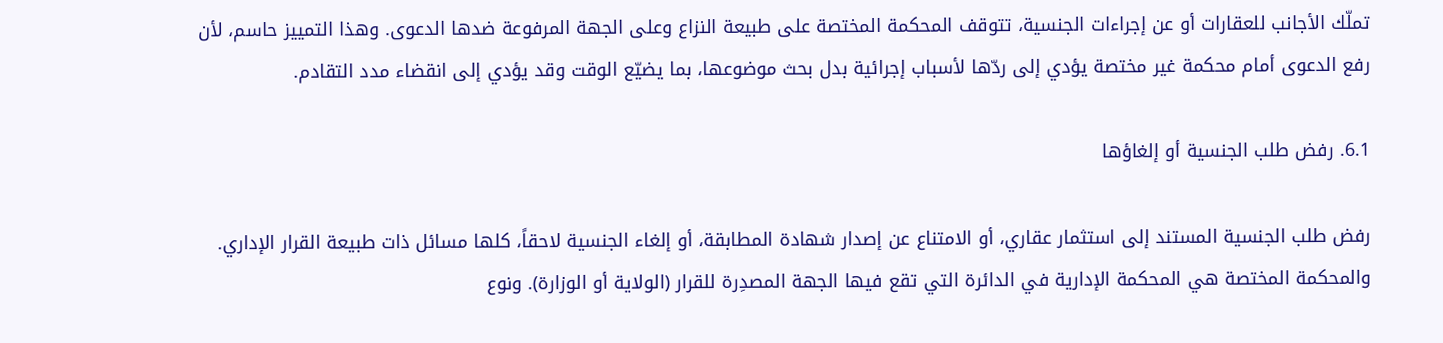تملّك الأجانب للعقارات أو عن إجراءات الجنسية، تتوقف المحكمة المختصة على طبيعة النزاع وعلى الجهة المرفوعة ضدها الدعوى. وهذا التمييز حاسم، لأن رفع الدعوى أمام محكمة غير مختصة يؤدي إلى ردّها لأسباب إجرائية بدل بحث موضوعها، بما يضيّع الوقت وقد يؤدي إلى انقضاء مدد التقادم.

6.1. رفض طلب الجنسية أو إلغاؤها

رفض طلب الجنسية المستند إلى استثمار عقاري، أو الامتناع عن إصدار شهادة المطابقة، أو إلغاء الجنسية لاحقاً، كلها مسائل ذات طبيعة القرار الإداري. والمحكمة المختصة هي المحكمة الإدارية في الدائرة التي تقع فيها الجهة المصدِرة للقرار (الولاية أو الوزارة). ونوع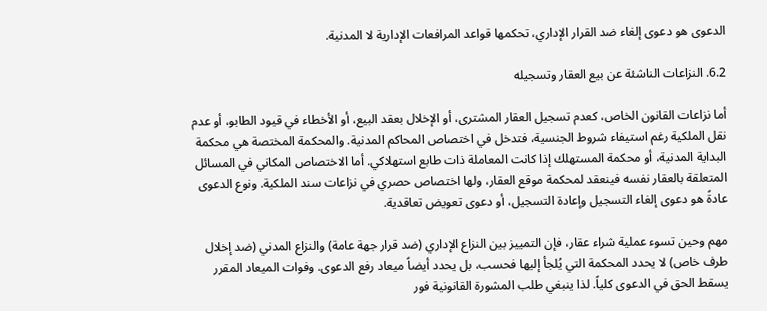الدعوى هو دعوى إلغاء ضد القرار الإداري، تحكمها قواعد المرافعات الإدارية لا المدنية.

6.2. النزاعات الناشئة عن بيع العقار وتسجيله

أما نزاعات القانون الخاص، كعدم تسجيل العقار المشترى، أو الإخلال بعقد البيع، أو الأخطاء في قيود الطابو، أو عدم نقل الملكية رغم استيفاء شروط الجنسية، فتدخل في اختصاص المحاكم المدنية. والمحكمة المختصة هي محكمة البداية المدنية، أو محكمة المستهلك إذا كانت المعاملة ذات طابع استهلاكي. أما الاختصاص المكاني في المسائل المتعلقة بالعقار نفسه فينعقد لمحكمة موقع العقار، ولها اختصاص حصري في نزاعات سند الملكية. ونوع الدعوى عادةً هو دعوى إلغاء التسجيل وإعادة التسجيل، أو دعوى تعويض تعاقدية.

مهم وحين تسوء عملية شراء عقار، فإن التمييز بين النزاع الإداري (ضد قرار جهة عامة) والنزاع المدني (ضد إخلال طرف خاص) لا يحدد المحكمة التي يُلجأ إليها فحسب، بل يحدد أيضاً ميعاد رفع الدعوى. وفوات الميعاد المقرر يسقط الحق في الدعوى كلياً. لذا ينبغي طلب المشورة القانونية فور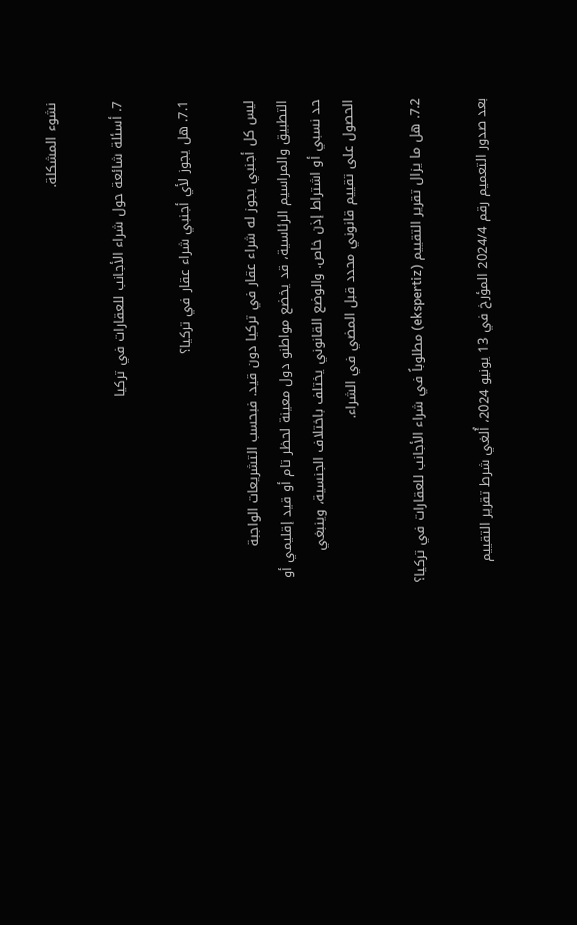نشوء المشكلة.

7. أسئلة شائعة حول شراء الأجانب للعقارات في تركيا

7.1. هل يجوز لأي أجنبي شراء عقار في تركيا؟

ليس كل أجنبي يجوز له شراء عقار في تركيا دون قيد. فبحسب التشريعات الواجبة التطبيق والمراسيم الرئاسية، قد يخضع مواطنو دول معينة لحظر تام أو قيد إقليمي أو حد نسبي أو اشتراط إذن خاص. والوضع القانوني يختلف باختلاف الجنسية، وينبغي الحصول على تقييم قانوني محدد قبل المضي في الشراء.

7.2. هل ما يزال تقرير التقييم (ekspertiz) مطلوباً في شراء الأجانب للعقارات في تركيا؟

بعد صدور التعميم رقم 2024/4 المؤرخ في 13 يونيو 2024، أُلغي شرط تقرير التقييم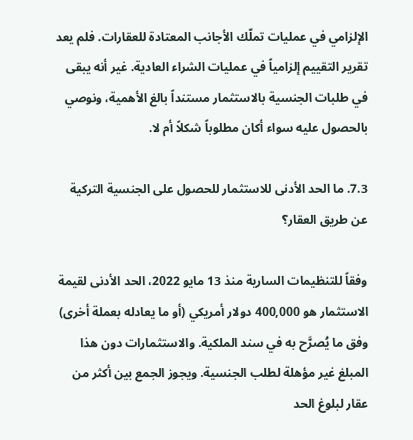الإلزامي في عمليات تملّك الأجانب المعتادة للعقارات. فلم يعد تقرير التقييم إلزامياً في عمليات الشراء العادية. غير أنه يبقى في طلبات الجنسية بالاستثمار مستنداً بالغ الأهمية، ونوصي بالحصول عليه سواء أكان مطلوباً شكلاً أم لا.

7.3. ما الحد الأدنى للاستثمار للحصول على الجنسية التركية عن طريق العقار؟

وفقاً للتنظيمات السارية منذ 13 مايو 2022، الحد الأدنى لقيمة الاستثمار هو 400,000 دولار أمريكي (أو ما يعادله بعملة أخرى) وفق ما يُصرَّح به في سند الملكية. والاستثمارات دون هذا المبلغ غير مؤهلة لطلب الجنسية. ويجوز الجمع بين أكثر من عقار لبلوغ الحد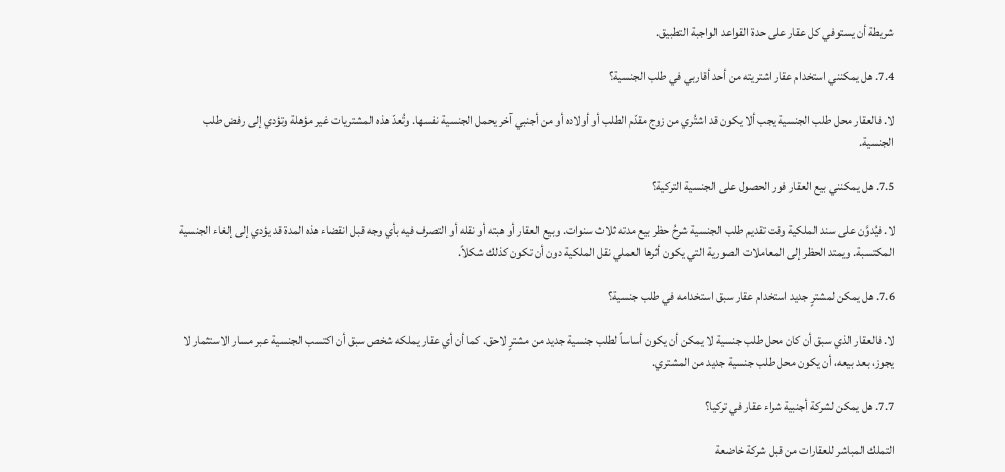شريطة أن يستوفي كل عقار على حدة القواعد الواجبة التطبيق.

7.4. هل يمكنني استخدام عقار اشتريته من أحد أقاربي في طلب الجنسية؟

لا. فالعقار محل طلب الجنسية يجب ألا يكون قد اشتُري من زوج مقدّم الطلب أو أولاده أو من أجنبي آخر يحمل الجنسية نفسها. وتُعدّ هذه المشتريات غير مؤهلة وتؤدي إلى رفض طلب الجنسية.

7.5. هل يمكنني بيع العقار فور الحصول على الجنسية التركية؟

لا. فيُدوَّن على سند الملكية وقت تقديم طلب الجنسية شرحُ حظر بيع مدته ثلاث سنوات. وبيع العقار أو هبته أو نقله أو التصرف فيه بأي وجه قبل انقضاء هذه المدة قد يؤدي إلى إلغاء الجنسية المكتسبة. ويمتد الحظر إلى المعاملات الصورية التي يكون أثرها العملي نقل الملكية دون أن تكون كذلك شكلاً.

7.6. هل يمكن لمشترٍ جديد استخدام عقار سبق استخدامه في طلب جنسية؟

لا. فالعقار الذي سبق أن كان محل طلب جنسية لا يمكن أن يكون أساساً لطلب جنسية جديد من مشترٍ لاحق. كما أن أي عقار يملكه شخص سبق أن اكتسب الجنسية عبر مسار الاستثمار لا يجوز، بعد بيعه، أن يكون محل طلب جنسية جديد من المشتري.

7.7. هل يمكن لشركة أجنبية شراء عقار في تركيا؟

التملك المباشر للعقارات من قبل شركة خاضعة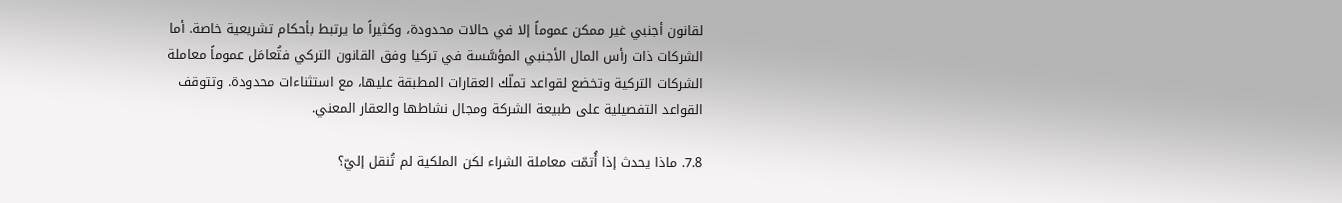لقانون أجنبي غير ممكن عموماً إلا في حالات محدودة، وكثيراً ما يرتبط بأحكام تشريعية خاصة. أما الشركات ذات رأس المال الأجنبي المؤسَّسة في تركيا وفق القانون التركي فتُعامَل عموماً معاملة الشركات التركية وتخضع لقواعد تملّك العقارات المطبقة عليها، مع استثناءات محدودة. وتتوقف القواعد التفصيلية على طبيعة الشركة ومجال نشاطها والعقار المعني.

7.8. ماذا يحدث إذا أُتمّت معاملة الشراء لكن الملكية لم تُنقل إليّ؟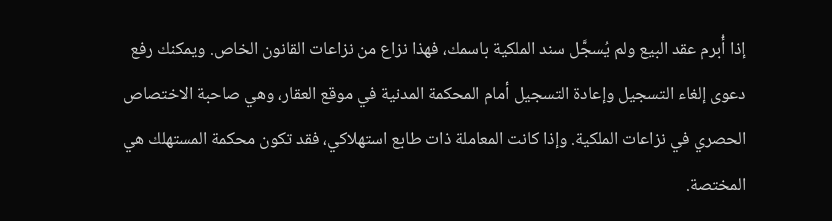إذا أُبرم عقد البيع ولم يُسجَّل سند الملكية باسمك، فهذا نزاع من نزاعات القانون الخاص. ويمكنك رفع دعوى إلغاء التسجيل وإعادة التسجيل أمام المحكمة المدنية في موقع العقار، وهي صاحبة الاختصاص الحصري في نزاعات الملكية. وإذا كانت المعاملة ذات طابع استهلاكي، فقد تكون محكمة المستهلك هي المختصة.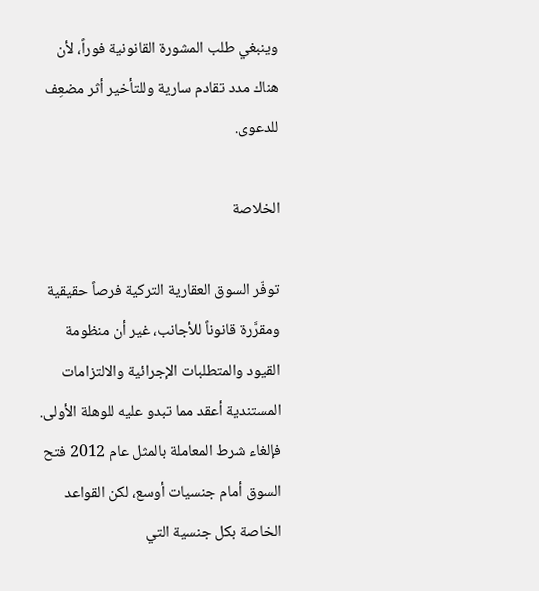وينبغي طلب المشورة القانونية فوراً، لأن هناك مدد تقادم سارية وللتأخير أثر مضعِف للدعوى.

الخلاصة

توفّر السوق العقارية التركية فرصاً حقيقية ومقرَّرة قانوناً للأجانب، غير أن منظومة القيود والمتطلبات الإجرائية والالتزامات المستندية أعقد مما تبدو عليه للوهلة الأولى. فإلغاء شرط المعاملة بالمثل عام 2012 فتح السوق أمام جنسيات أوسع، لكن القواعد الخاصة بكل جنسية التي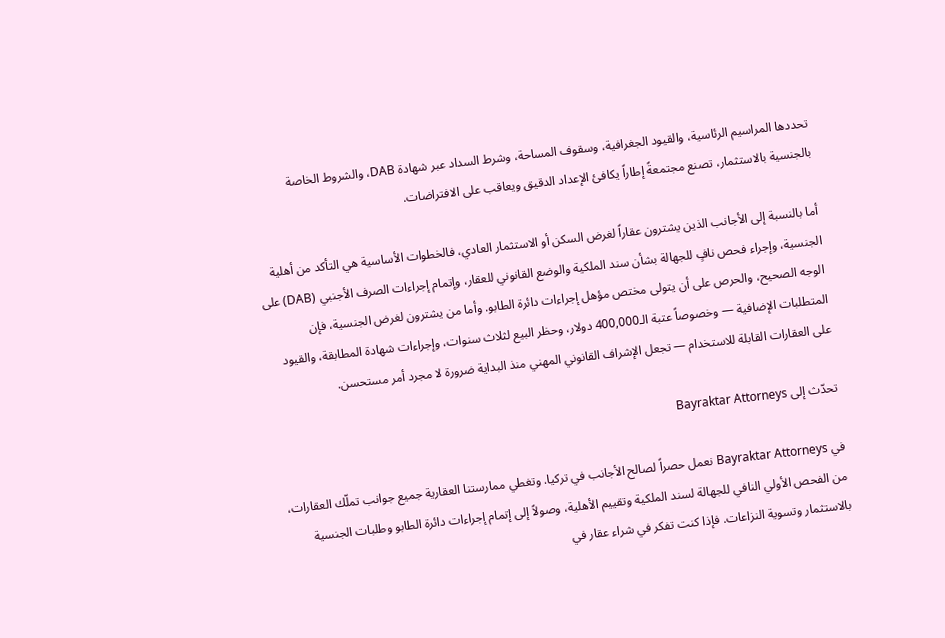تحددها المراسيم الرئاسية، والقيود الجغرافية، وسقوف المساحة، وشرط السداد عبر شهادة DAB، والشروط الخاصة بالجنسية بالاستثمار، تصنع مجتمعةً إطاراً يكافئ الإعداد الدقيق ويعاقب على الافتراضات.

أما بالنسبة إلى الأجانب الذين يشترون عقاراً لغرض السكن أو الاستثمار العادي، فالخطوات الأساسية هي التأكد من أهلية الجنسية، وإجراء فحص نافٍ للجهالة بشأن سند الملكية والوضع القانوني للعقار، وإتمام إجراءات الصرف الأجنبي (DAB) على الوجه الصحيح، والحرص على أن يتولى مختص مؤهل إجراءات دائرة الطابو. وأما من يشترون لغرض الجنسية، فإن المتطلبات الإضافية — وخصوصاً عتبة الـ400,000 دولار، وحظر البيع لثلاث سنوات، وإجراءات شهادة المطابقة، والقيود على العقارات القابلة للاستخدام — تجعل الإشراف القانوني المهني منذ البداية ضرورة لا مجرد أمر مستحسن.

تحدّث إلى Bayraktar Attorneys

في Bayraktar Attorneys نعمل حصراً لصالح الأجانب في تركيا. وتغطي ممارستنا العقارية جميع جوانب تملّك العقارات، من الفحص الأولي النافي للجهالة لسند الملكية وتقييم الأهلية، وصولاً إلى إتمام إجراءات دائرة الطابو وطلبات الجنسية بالاستثمار وتسوية النزاعات. فإذا كنت تفكر في شراء عقار في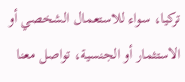تركيا، سواء للاستعمال الشخصي أو الاستثمار أو الجنسية، تواصل معنا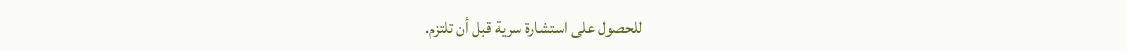للحصول على استشارة سرية قبل أن تلتزم.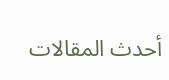أحدث المقالات